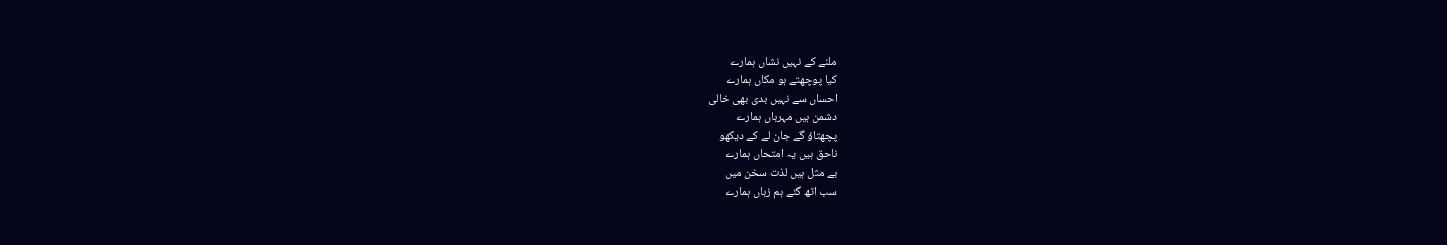ملنے کے نہیں نشاں ہمارے
کیا پوچھتے ہو مکاں ہمارے
احساں سے نہیں بدی بھی خالی
دشمن ہیں مہرباں ہمارے
پچھتاؤ گے جان لے کے دیکھو
ناحق ہیں یہ امتحاں ہمارے
بے مثل ہیں لذت سخن میں
سب اٹھ گئے ہم زباں ہمارے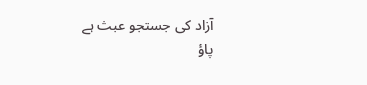آزاد کی جستجو عبث ہے
پاؤ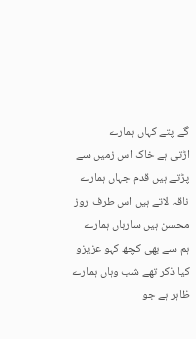گے پتے کہاں ہمارے
اڑتی ہے خاک اس زمیں سے
پڑتے ہیں قدم جہاں ہمارے
ناقہ لاتے ہیں اس طرف روز
محسن ہیں سارباں ہمارے
ہم سے بھی کچھ کہو عزیزو
کیا ذکر تھے شب وہاں ہمارے
ظاہر ہے جو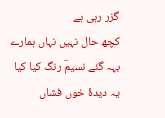گزر رہی ہے
کچھ حال نہیں نہاں ہمارے
بہہ گئے نسیمؔ رنگ کیا کیا
یہ دیدۂ خوں فشاں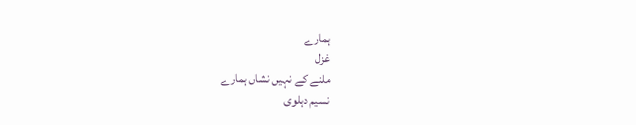ہمارے
غزل
ملنے کے نہیں نشاں ہمارے
نسیم دہلوی